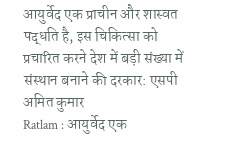आयुर्वेद एक प्राचीन और शास्वत पद्धति है, इस चिकित्सा को प्रचारित करने देश में बड़ी संख्या में संस्थान बनाने की दरकार: एसपी अमित कुमार
Ratlam : आयुर्वेद एक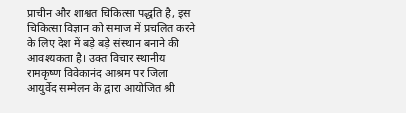प्राचीन और शाश्वत चिकित्सा पद्धति है, इस चिकित्सा विज्ञान को समाज में प्रचलित करने के लिए देश में बड़े बड़े संस्थान बनाने की आवश्यकता है। उक्त विचार स्थानीय रामकृष्ण विवेकानंद आश्रम पर जिला आयुर्वेद सम्मेलन के द्वारा आयोजित श्री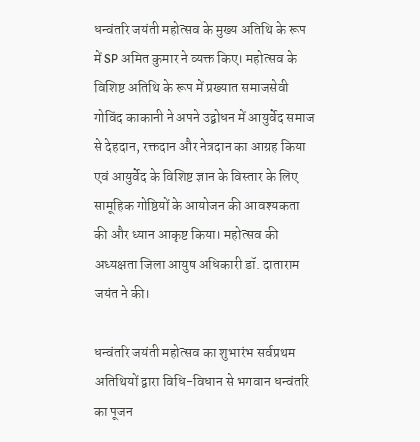धन्वंतरि जयंती महोत्सव के मुख्य अतिथि के रूप में SP अमित कुमार ने व्यक्त किए। महोत्सव के विशिष्ट अतिथि के रूप में प्रख्यात समाजसेवी गोविंद काकानी ने अपने उद्बोधन में आयुर्वेद समाज से देहदान, रक्तदान और नेत्रदान का आग्रह किया एवं आयुर्वेद के विशिष्ट ज्ञान के विस्तार के लिए सामूहिक गोष्ठियों के आयोजन की आवश्यकता की और ध्यान आकृष्ट किया। महोत्सव की अध्यक्षता जिला आयुष अधिकारी डॉ. दाताराम जयंत ने की।

धन्वंतरि जयंती महोत्सव का शुभारंभ सर्वप्रथम अतिथियों द्वारा विधि-विधान से भगवान धन्वंतरि का पूजन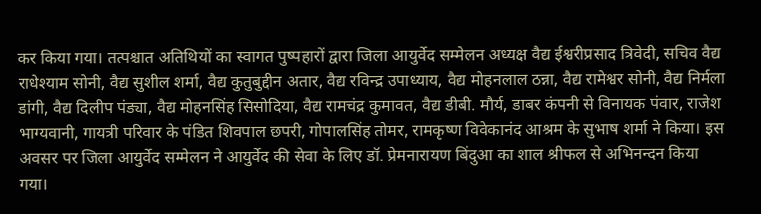कर किया गया। तत्पश्चात अतिथियों का स्वागत पुष्पहारों द्वारा जिला आयुर्वेद सम्मेलन अध्यक्ष वैद्य ईश्वरीप्रसाद त्रिवेदी, सचिव वैद्य राधेश्याम सोनी, वैद्य सुशील शर्मा, वैद्य कुतुबुद्दीन अतार, वैद्य रविन्द्र उपाध्याय, वैद्य मोहनलाल ठन्ना, वैद्य रामेश्वर सोनी, वैद्य निर्मला डांगी, वैद्य दिलीप पंड्या, वैद्य मोहनसिंह सिसोदिया, वैद्य रामचंद्र कुमावत, वैद्य डीबी. मौर्य, डाबर कंपनी से विनायक पंवार, राजेश भाग्यवानी, गायत्री परिवार के पंडित शिवपाल छपरी, गोपालसिंह तोमर, रामकृष्ण विवेकानंद आश्रम के सुभाष शर्मा ने किया। इस अवसर पर जिला आयुर्वेद सम्मेलन ने आयुर्वेद की सेवा के लिए डॉ. प्रेमनारायण बिंदुआ का शाल श्रीफल से अभिनन्दन किया गया।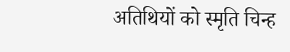अतिथियों को स्मृति चिन्ह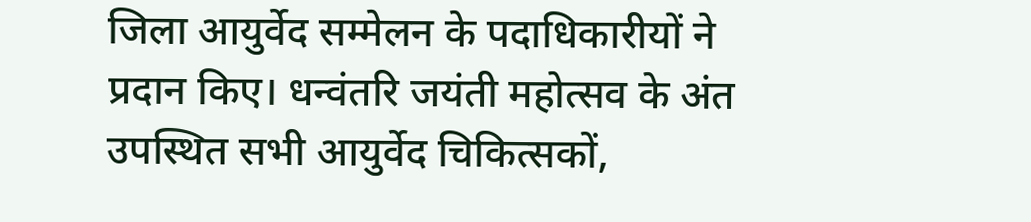जिला आयुर्वेद सम्मेलन के पदाधिकारीयों ने प्रदान किए। धन्वंतरि जयंती महोत्सव के अंत उपस्थित सभी आयुर्वेद चिकित्सकों,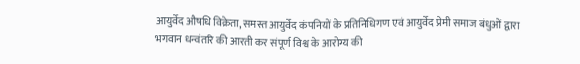आयुर्वेद औषधि विक्रेता, समस्त आयुर्वेद कंपनियों के प्रतिनिधिगण एवं आयुर्वेद प्रेमी समाज बंधुओं द्वारा भगवान धन्वंतरि की आरती कर संपूर्ण विश्व के आरोग्य की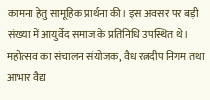कामना हेतु सामूहिक प्रार्थना की। इस अवसर पर बड़ी संख्या में आयुर्वेद समाज के प्रतिनिधि उपस्थित थे। महोत्सव का संचालन संयोजक, वैध रत्नदीप निगम तथा आभार वैद्य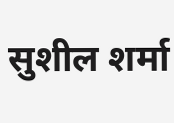सुशील शर्मा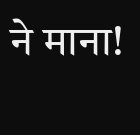ने माना!